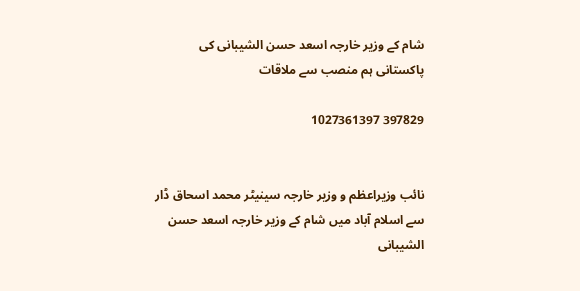شام کے وزیر خارجہ اسعد حسن الشیبانی کی پاکستانی ہم منصب سے ملاقات

397829 1027361397


نائب وزیراعظم و وزیر خارجہ سینیٹر محمد اسحاق ڈار سے اسلام آباد میں شام کے وزیر خارجہ اسعد حسن الشیبانی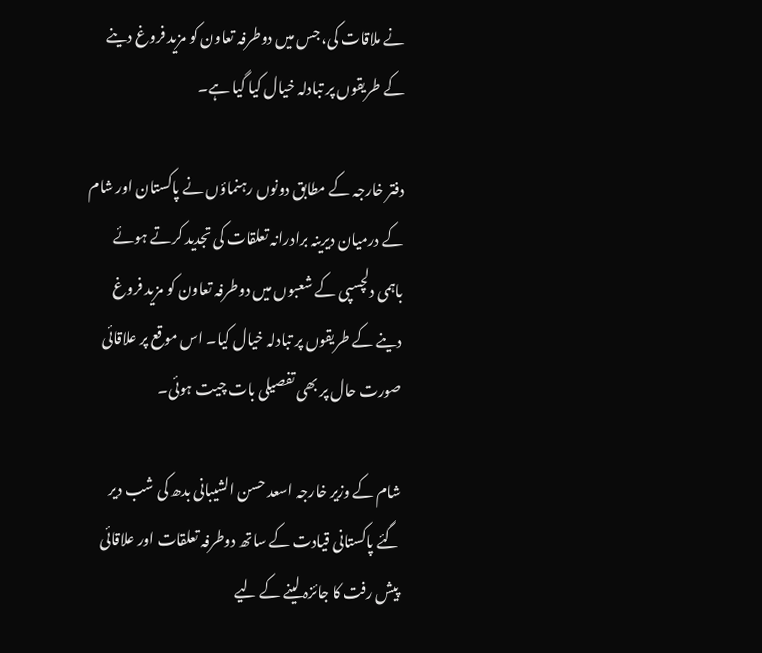نے ملاقات کی، جس میں دوطرفہ تعاون کو مزید فروغ دینے کے طریقوں پر تبادلہ خیال کیا گیا ہے۔

دفتر خارجہ کے مطابق دونوں رہنماؤں نے پاکستان اور شام کے درمیان دیرینہ برادرانہ تعلقات کی تجدید کرتے ہوئے باہمی دلچسپی کے شعبوں میں دوطرفہ تعاون کو مزید فروغ دینے کے طریقوں پر تبادلہ خیال کیا۔ اس موقع پر علاقائی صورت حال پر بھی تفصیلی بات چیت ہوئی۔

شام کے وزیر خارجہ اسعد حسن الشیبانی بدھ کی شب دیر گئے پاکستانی قیادت کے ساتھ دوطرفہ تعلقات اور علاقائی پیش رفت کا جائزہ لینے کے لیے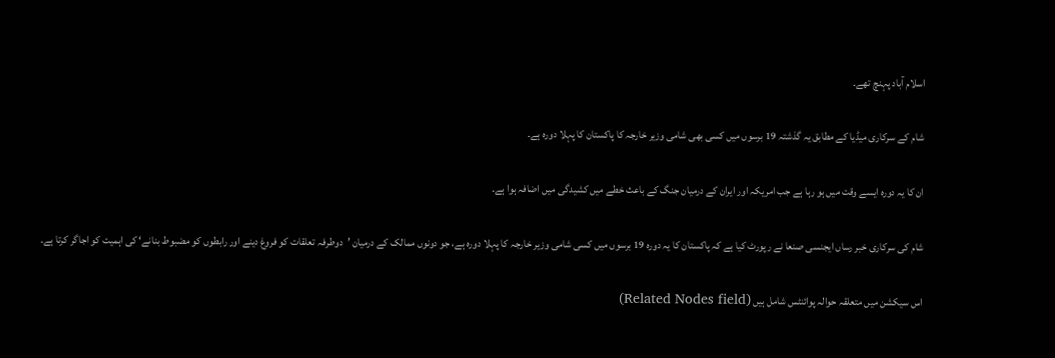اسلام آباد پہنچ تھے۔

شام کے سرکاری میڈیا کے مطابق یہ گذشتہ 19 برسوں میں کسی بھی شامی وزیر خارجہ کا پاکستان کا پہلا دورہ ہے۔

ان کا یہ دورہ ایسے وقت میں ہو رہا ہے جب امریکہ اور ایران کے درمیان جنگ کے باعث خطے میں کشیدگی میں اضافہ ہوا ہے۔

شام کی سرکاری خبر رساں ایجنسی صنعا نے رپورٹ کیا ہے کہ پاکستان کا یہ دورہ 19 برسوں میں کسی شامی وزیر خارجہ کا پہلا دورہ ہے، جو دونوں ممالک کے درمیان ’دوطرفہ تعلقات کو فروغ دینے اور رابطوں کو مضبوط بنانے‘ کی اہمیت کو اجاگر کرتا ہے۔

اس سیکشن میں متعلقہ حوالہ پوائنٹس شامل ہیں (Related Nodes field)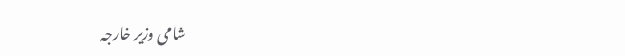شامی وزیر خارجہ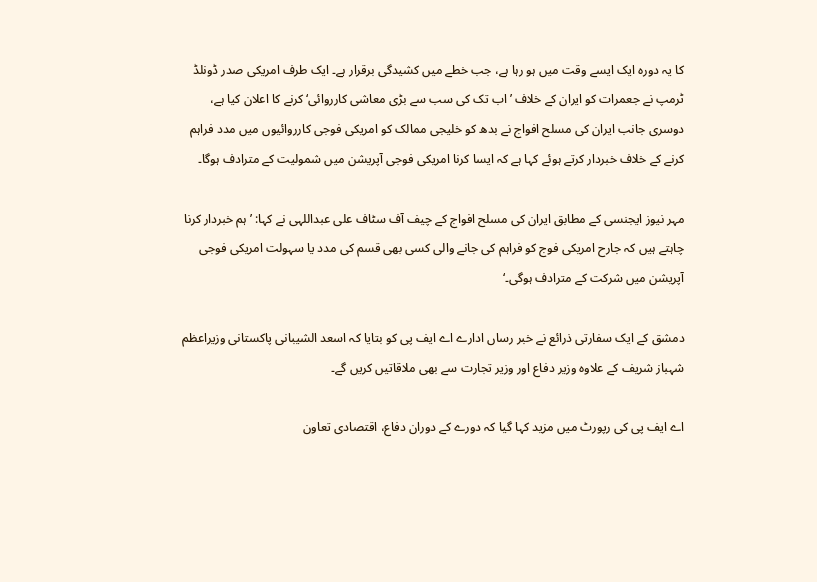کا یہ دورہ ایک ایسے وقت میں ہو رہا ہے، جب خطے میں کشیدگی برقرار ہے۔ ایک طرف امریکی صدر ڈونلڈ ٹرمپ نے جعمرات کو ایران کے خلاف ’اب تک کی سب سے بڑی معاشی کارروائی‘ کرنے کا اعلان کیا ہے، دوسری جانب ایران کی مسلح افواج نے بدھ کو خلیجی ممالک کو امریکی فوجی کارروائیوں میں مدد فراہم کرنے کے خلاف خبردار کرتے ہوئے کہا ہے کہ ایسا کرنا امریکی فوجی آپریشن میں شمولیت کے مترادف ہوگا۔

مہر نیوز ایجنسی کے مطابق ایران کی مسلح افواج کے چیف آف سٹاف علی عبداللہی نے کہا: ’ہم خبردار کرنا چاہتے ہیں کہ جارح امریکی فوج کو فراہم کی جانے والی کسی بھی قسم کی مدد یا سہولت امریکی فوجی آپریشن میں شرکت کے مترادف ہوگی۔‘

دمشق کے ایک سفارتی ذرائع نے خبر رساں ادارے اے ایف پی کو بتایا کہ اسعد الشیبانی پاکستانی وزیراعظم شہباز شریف کے علاوہ وزیر دفاع اور وزیر تجارت سے بھی ملاقاتیں کریں گے۔

اے ایف پی کی رپورٹ میں مزید کہا گیا کہ دورے کے دوران دفاع، اقتصادی تعاون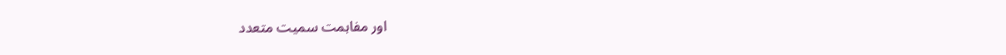اور مفاہمت سمیت متعدد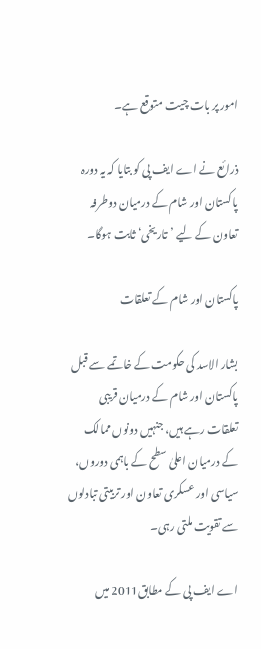امور پر بات چیت متوقع ہے۔

ذرائع نے اے ایف پی کو بتایا کہ یہ دورہ پاکستان اور شام کے درمیان دوطرفہ تعاون کے لیے ’تاریخی‘ ثابت ہوگا۔

پاکستان اور شام کے تعلقات

بشار الاسد کی حکومت کے خاتمے سے قبل پاکستان اور شام کے درمیان قریبی تعلقات رہے ہیں، جنہیں دونوں ممالک کے درمیان اعلیٰ سطح کے باہمی دوروں، سیاسی اور عسکری تعاون اور تربیتی تبادلوں سے تقویت ملتی رہی۔

اے ایف پی کے مطابق2011 میں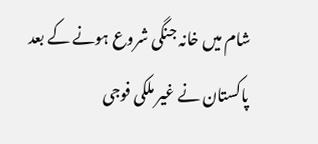شام میں خانہ جنگی شروع ہونے کے بعد پاکستان نے غیر ملکی فوجی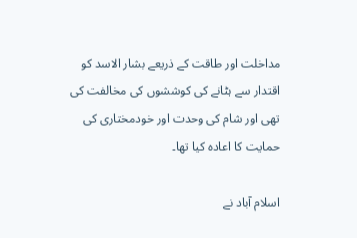مداخلت اور طاقت کے ذریعے بشار الاسد کو اقتدار سے ہٹانے کی کوششوں کی مخالفت کی تھی اور شام کی وحدت اور خودمختاری کی حمایت کا اعادہ کیا تھا۔

اسلام آباد نے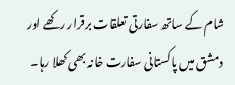شام کے ساتھ سفارتی تعلقات برقرار رکھے اور دمشق میں پاکستانی سفارت خانہ بھی کھلا رہا۔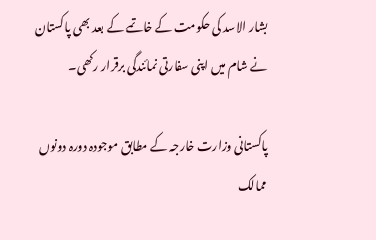بشار الاسد کی حکومت کے خاتمے کے بعد بھی پاکستان نے شام میں اپنی سفارتی نمائندگی برقرار رکھی۔

پاکستانی وزارت خارجہ کے مطابق موجودہ دورہ دونوں ممالک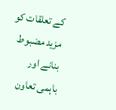کے تعلقات کو مزید مضبوط بنانے اور باہمی تعاون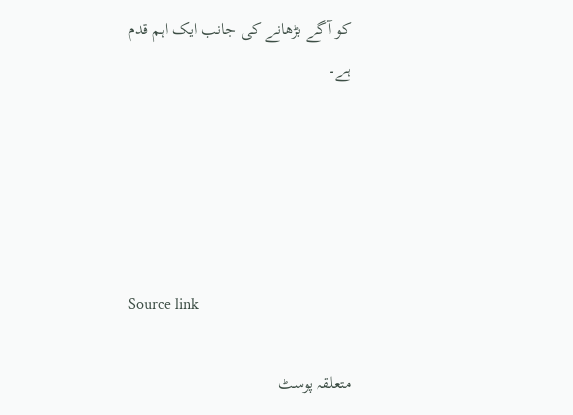کو آگے بڑھانے کی جانب ایک اہم قدم ہے۔





Source link

متعلقہ پوسٹ